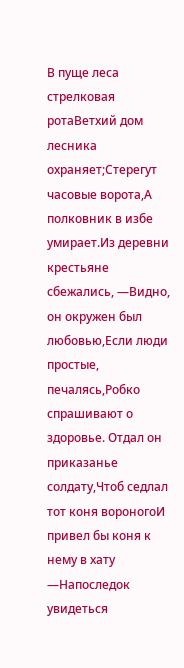В пуще леса стрелковая ротаВетхий дом лесника охраняет;Стерегут часовые ворота,А полковник в избе умирает.Из деревни крестьяне сбежались, —Видно, он окружен был любовью,Если люди простые, печалясь,Робко спрашивают о здоровье. Отдал он приказанье солдату,Чтоб седлал тот коня вороногоИ привел бы коня к нему в хату —Напоследок увидеться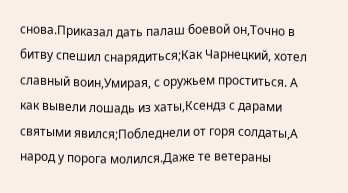снова.Приказал дать палаш боевой он,Точно в битву спешил снарядиться;Как Чарнецкий, хотел славный воин,Умирая, с оружьем проститься. А как вывели лошадь из хаты,Ксендз с дарами святыми явился;Побледнели от горя солдаты,А народ у порога молился.Даже те ветераны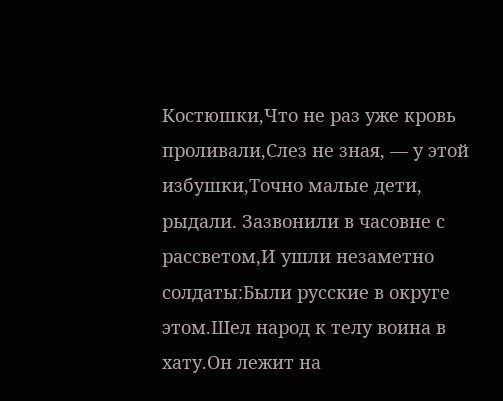Костюшки,Что не раз уже кровь проливали,Слез не зная, — у этой избушки,Точно малые дети, рыдали. Зазвонили в часовне с рассветом,И ушли незаметно солдаты:Были русские в округе этом.Шел народ к телу воина в хату.Он лежит на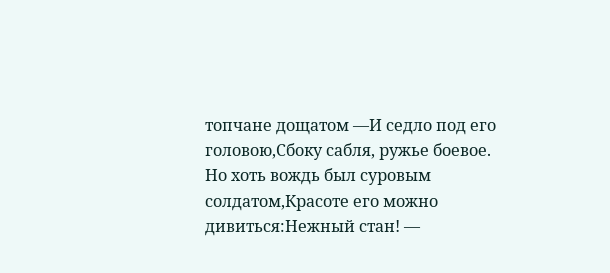топчане дощатом —И седло под его головою,Сбоку сабля, ружье боевое. Но хоть вождь был суровым солдатом,Красоте его можно дивиться:Нежный стан! —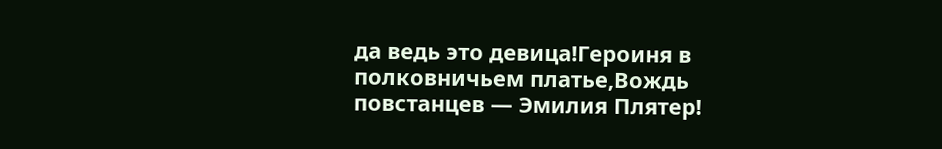да ведь это девица!Героиня в полковничьем платье,Вождь повстанцев — Эмилия Плятер!